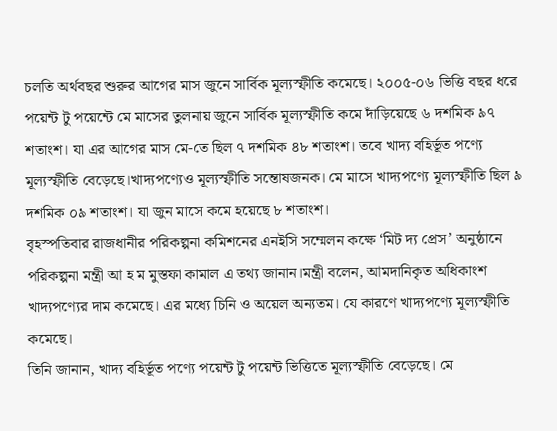চলতি অর্থবছর শুরুর আগের মাস জুনে সার্বিক মূল্যস্ফীতি কমেছে। ২০০৫-০৬ ভিত্তি বছর ধরে পয়েন্ট টু পয়েন্টে মে মাসের তুলনায় জুনে সার্বিক মূল্যস্ফীতি কমে দাঁড়িয়েছে ৬ দশমিক ৯৭ শতাংশ। যা এর আগের মাস মে-তে ছিল ৭ দশমিক ৪৮ শতাংশ। তবে খাদ্য বহির্ভূত পণ্যে মূল্যস্ফীতি বেড়েছে।খাদ্যপণ্যেও মূল্যস্ফীতি সন্তোষজনক। মে মাসে খাদ্যপণ্যে মূল্যস্ফীতি ছিল ৯ দশমিক ০৯ শতাংশ। যা জুন মাসে কমে হয়েছে ৮ শতাংশ।
বৃহস্পতিবার রাজধানীর পরিকল্পনা কমিশনের এনইসি সম্মেলন কক্ষে ‘মিট দ্য প্রেস’ অনুষ্ঠানে পরিকল্পনা মন্ত্রী আ হ ম মুস্তফা কামাল এ তথ্য জানান।মন্ত্রী বলেন, আমদানিকৃত অধিকাংশ খাদ্যপণ্যের দাম কমেছে। এর মধ্যে চিনি ও অয়েল অন্যতম। যে কারণে খাদ্যপণ্যে মূল্যস্ফীতি কমেছে।
তিনি জানান, খাদ্য বহির্ভূত পণ্যে পয়েন্ট টু পয়েন্ট ভিত্তিতে মূল্যস্ফীতি বেড়েছে। মে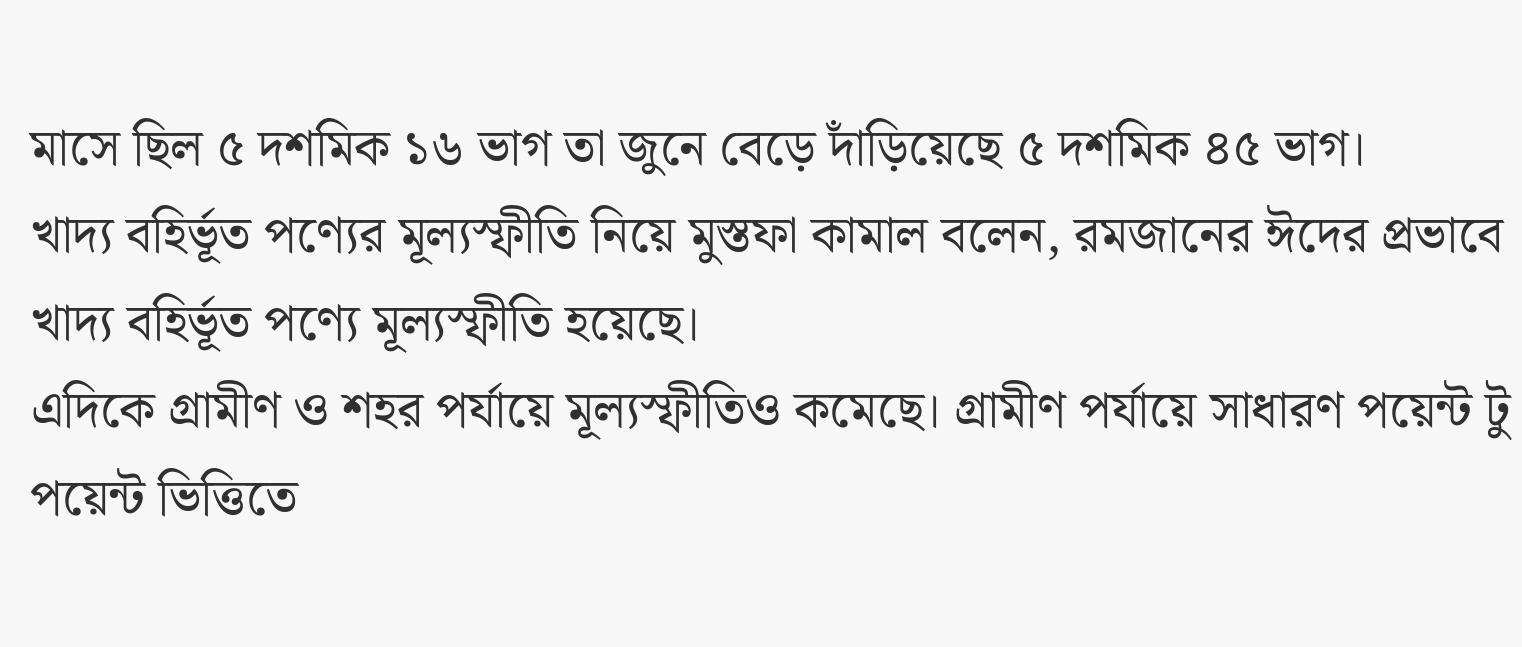মাসে ছিল ৫ দশমিক ১৬ ভাগ তা জুনে বেড়ে দাঁড়িয়েছে ৫ দশমিক ৪৫ ভাগ।
খাদ্য বহির্ভূত পণ্যের মূল্যস্ফীতি নিয়ে মুস্তফা কামাল বলেন, রমজানের ঈদের প্রভাবে খাদ্য বহির্ভূত পণ্যে মূল্যস্ফীতি হয়েছে।
এদিকে গ্রামীণ ও শহর পর্যায়ে মূল্যস্ফীতিও কমেছে। গ্রামীণ পর্যায়ে সাধারণ পয়েন্ট টু পয়েন্ট ভিত্তিতে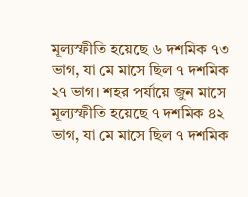মূল্যস্ফীতি হয়েছে ৬ দশমিক ৭৩ ভাগ, যা মে মাসে ছিল ৭ দশমিক ২৭ ভাগ। শহর পর্যায়ে জুন মাসে মূল্যস্ফীতি হয়েছে ৭ দশমিক ৪২ ভাগ, যা মে মাসে ছিল ৭ দশমিক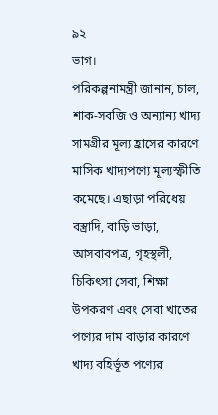৯২
ভাগ।
পরিকল্পনামন্ত্রী জানান, চাল, শাক-সবজি ও অন্যান্য খাদ্য সামগ্রীর মূল্য হ্রাসের কারণে মাসিক খাদ্যপণ্যে মূল্যস্ফীতি কমেছে। এছাড়া পরিধেয় বস্ত্রাদি, বাড়ি ভাড়া, আসবাবপত্র, গৃহস্থলী, চিকিৎসা সেবা, শিক্ষা উপকরণ এবং সেবা খাতের পণ্যের দাম বাড়ার কারণে খাদ্য বহির্ভূত পণ্যের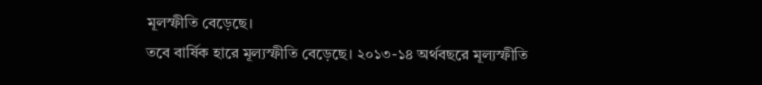মূলস্ফীতি বেড়েছে।
তবে বার্ষিক হারে মূল্যস্ফীতি বেড়েছে। ২০১৩-১৪ অর্থবছরে মূল্যস্ফীতি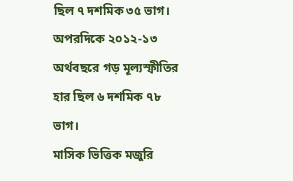ছিল ৭ দশমিক ৩৫ ভাগ। অপরদিকে ২০১২-১৩ অর্থবছরে গড় মূল্যস্ফীতির হার ছিল ৬ দশমিক ৭৮ ভাগ।
মাসিক ভিত্তিক মজুরি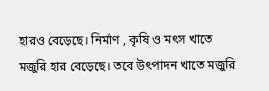হারও বেড়েছে। নির্মাণ , কৃষি ও মৎস খাতে মজুরি হার বেড়েছে। তবে উৎপাদন খাতে মজুরি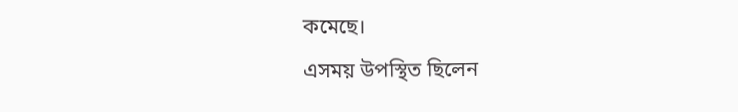কমেছে।
এসময় উপস্থিত ছিলেন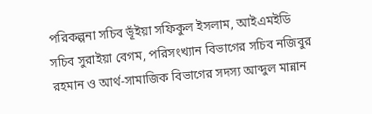পরিকল্পনা সচিব ভূঁইয়া সফিকুল ইসলাম, আইএমইডি সচিব সুরাইয়া বেগম, পরিসংখ্যান বিভাগের সচিব নজিবুর রহমান ও আর্থ-সামাজিক বিভাগের সদস্য আব্দুল মান্নান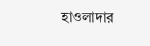হাওলাদার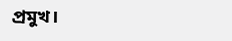প্রমুখ।